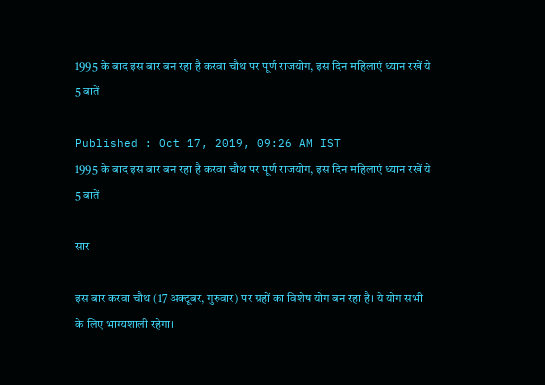1995 के बाद इस बार बन रहा है करवा चौथ पर पूर्ण राजयोग, इस दिन महिलाएं ध्यान रखें ये 5 बातें

Published : Oct 17, 2019, 09:26 AM IST
1995 के बाद इस बार बन रहा है करवा चौथ पर पूर्ण राजयोग, इस दिन महिलाएं ध्यान रखें ये 5 बातें

सार

इस बार करवा चौथ (17 अक्टूबर, गुरुवार) पर ग्रहों का विशेष योग बन रहा है। ये योग सभी के लिए भाग्यशाली रहेगा।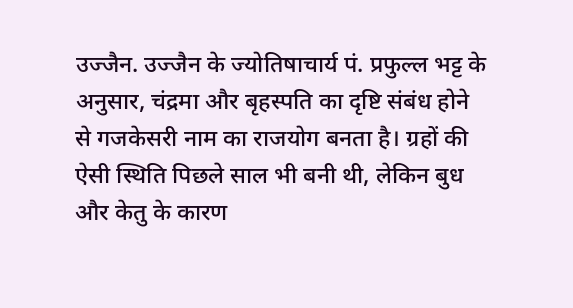उज्जैन. उज्जैन के ज्योतिषाचार्य पं. प्रफुल्ल भट्ट के अनुसार, चंद्रमा और बृहस्पति का दृष्टि संबंध होने से गजकेसरी नाम का राजयोग बनता है। ग्रहों की ऐसी स्थिति पिछले साल भी बनी थी, लेकिन बुध और केतु के कारण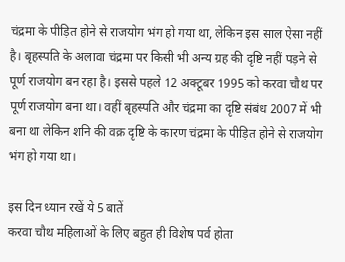चंद्रमा के पीड़ित होने से राजयोग भंग हो गया था, लेकिन इस साल ऐसा नहीं है। बृहस्पति के अलावा चंद्रमा पर किसी भी अन्य ग्रह की दृष्टि नहीं पड़ने से पूर्ण राजयोग बन रहा है। इससे पहले 12 अक्टूबर 1995 को करवा चौथ पर पूर्ण राजयोग बना था। वहीं बृहस्पति और चंद्रमा का दृष्टि संबंध 2007 में भी बना था लेकिन शनि की वक्र दृष्टि के कारण चंद्रमा के पीड़ित होने से राजयोग भंग हो गया था।

इस दिन ध्यान रखें ये 5 बातें
करवा चौथ महिलाओं के लिए बहुत ही विशेष पर्व होता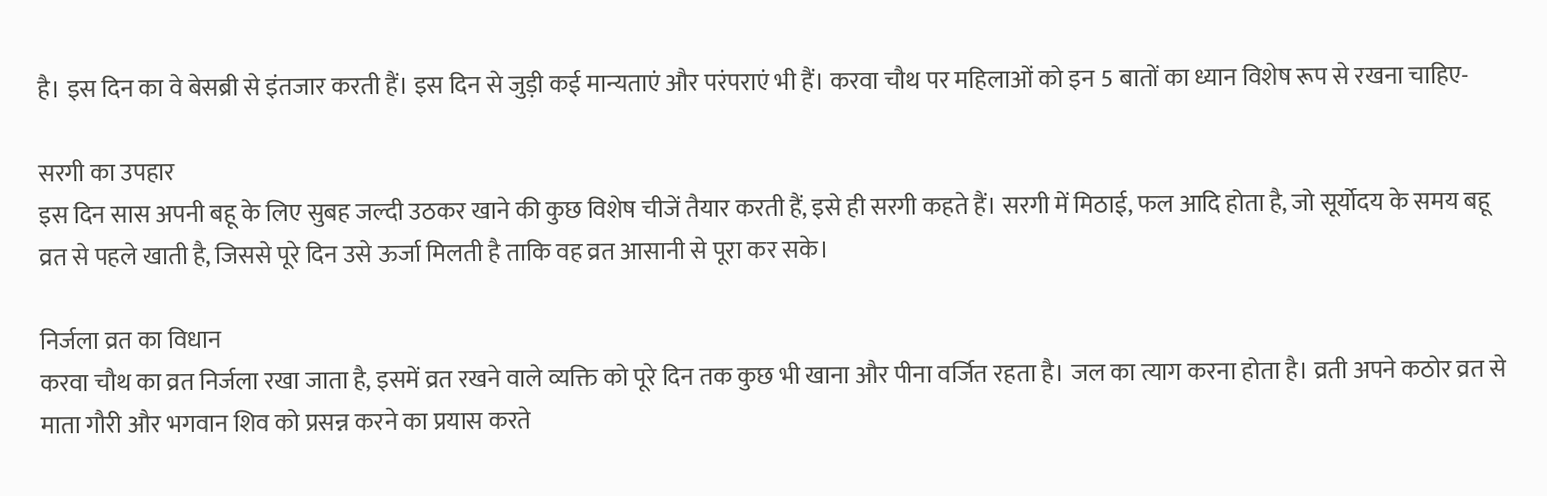है। इस दिन का वे बेसब्री से इंतजार करती हैं। इस दिन से जुड़ी कई मान्यताएं और परंपराएं भी हैं। करवा चौथ पर महिलाओं को इन 5 बातों का ध्यान विशेष रूप से रखना चाहिए-

सरगी का उपहार
इस दिन सास अपनी बहू के लिए सुबह जल्दी उठकर खाने की कुछ विशेष चीजें तैयार करती हैं, इसे ही सरगी कहते हैं। सरगी में मिठाई, फल आदि होता है, जो सूर्योदय के समय बहू व्रत से पहले खाती है, जिससे पूरे दिन उसे ऊर्जा मिलती है ताकि वह व्रत आसानी से पूरा कर सके।

निर्जला व्रत का विधान
करवा चौथ का व्रत निर्जला रखा जाता है, इसमें व्रत रखने वाले व्यक्ति को पूरे दिन तक कुछ भी खाना और पीना वर्जित रहता है। जल का त्याग करना होता है। व्रती अपने कठोर व्रत से माता गौरी और भगवान शिव को प्रसन्न करने का प्रयास करते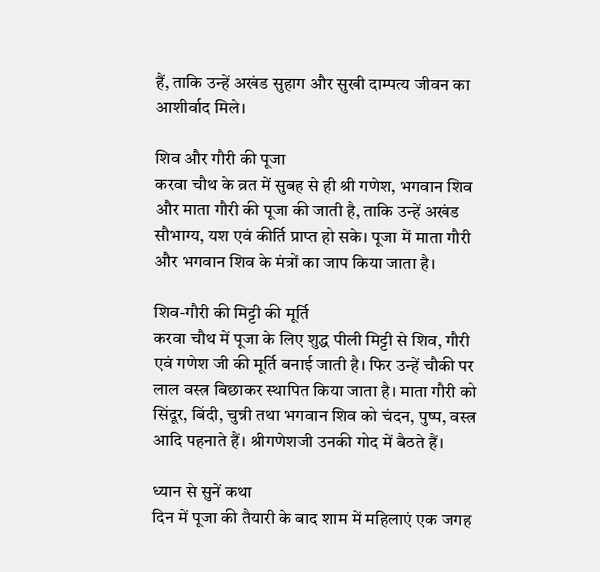हैं, ताकि उन्हें अखंड सुहाग और सुखी दाम्पत्य जीवन का आशीर्वाद मिले।

शिव और गौरी की पूजा
करवा चौथ के व्रत में सुबह से ही श्री गणेश, भगवान शिव और माता गौरी की पूजा की जाती है, ताकि उन्हें अखंड सौभाग्य, यश एवं कीर्ति प्राप्त हो सके। पूजा में माता गौरी और भगवान शिव के मंत्रों का जाप किया जाता है।

शिव-गौरी की मिट्टी की मूर्ति
करवा चौथ में पूजा के लिए शुद्ध पीली मिट्टी से शिव, गौरी एवं गणेश जी की मूर्ति बनाई जाती है। फिर उन्हें चौकी पर लाल वस्त्र बिछाकर स्थापित किया जाता है। माता गौरी को सिंदूर, बिंदी, चुन्नी तथा भगवान शिव को चंदन, पुष्प, वस्त्र आदि पहनाते हैं। श्रीगणेशजी उनकी गोद में बैठते हैं।

ध्यान से सुनें कथा
दिन में पूजा की तैयारी के बाद शाम में महिलाएं एक जगह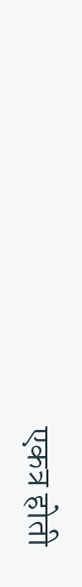एकत्र होती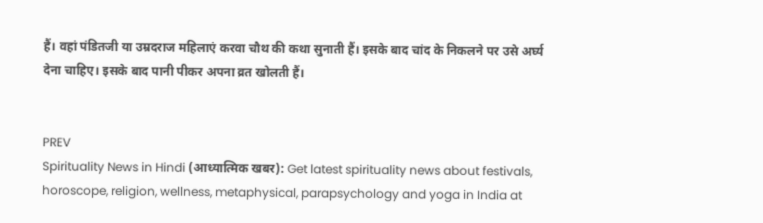हैं। वहां पंडितजी या उम्रदराज महिलाएं करवा चौथ की कथा सुनाती हैं। इसके बाद चांद के निकलने पर उसे अर्घ्य देना चाहिए। इसके बाद पानी पीकर अपना व्रत खोलती हैं।


PREV
Spirituality News in Hindi (आध्यात्मिक खबर): Get latest spirituality news about festivals, horoscope, religion, wellness, metaphysical, parapsychology and yoga in India at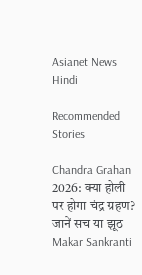Asianet News Hindi

Recommended Stories

Chandra Grahan 2026: क्या होली पर होगा चंद्र ग्रहण? जानें सच या झूठ
Makar Sankranti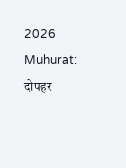2026 Muhurat: दोपहर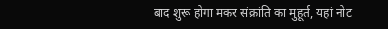बाद शुरू होगा मकर संक्रांति का मुहूर्त, यहां नोट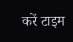करें टाइम